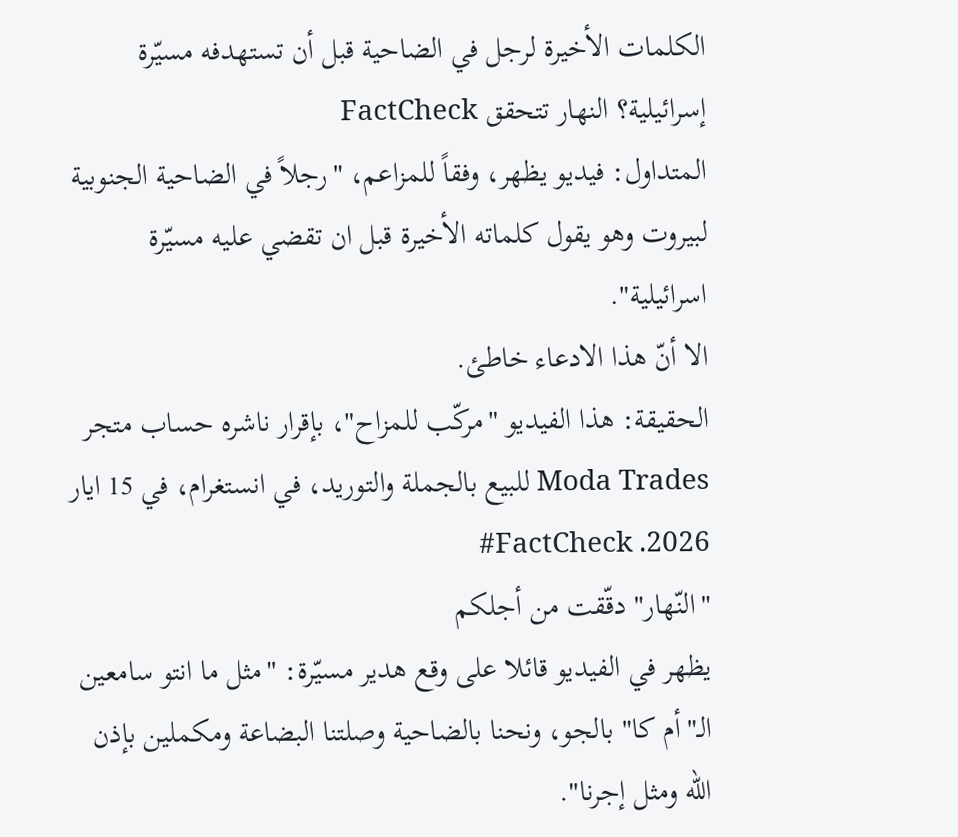الكلمات الأخيرة لرجل في الضاحية قبل أن تستهدفه مسيّرة إسرائيلية؟ النهار تتحقق FactCheck
المتداول: فيديو يظهر، وفقاً للمزاعم، "رجلاً في الضاحية الجنوبية لبيروت وهو يقول كلماته الأخيرة قبل ان تقضي عليه مسيّرة اسرائيلية".
الا أنّ هذا الادعاء خاطئ.
الحقيقة: هذا الفيديو "مركّب للمزاح"، بإقرار ناشره حساب متجر Moda Trades للبيع بالجملة والتوريد، في انستغرام، في 15 ايار 2026. FactCheck#
"النّهار" دقّقت من أجلكم
يظهر في الفيديو قائلا على وقع هدير مسيّرة: "مثل ما انتو سامعين الـ"أم كا" بالجو، ونحنا بالضاحية وصلتنا البضاعة ومكملين بإذن الله ومثل إجرنا".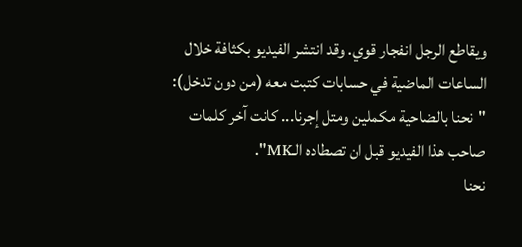ويقاطع الرجل انفجار قوي. وقد انتشر الفيديو بكثافة خلال الساعات الماضية في حسابات كتبت معه (من دون تدخل): "نحنا بالضاحية مكملين ومتل إجرنا... كانت آخر كلمات صاحب هذا الفيديو قبل ان تصطاده الـMK".
نحنا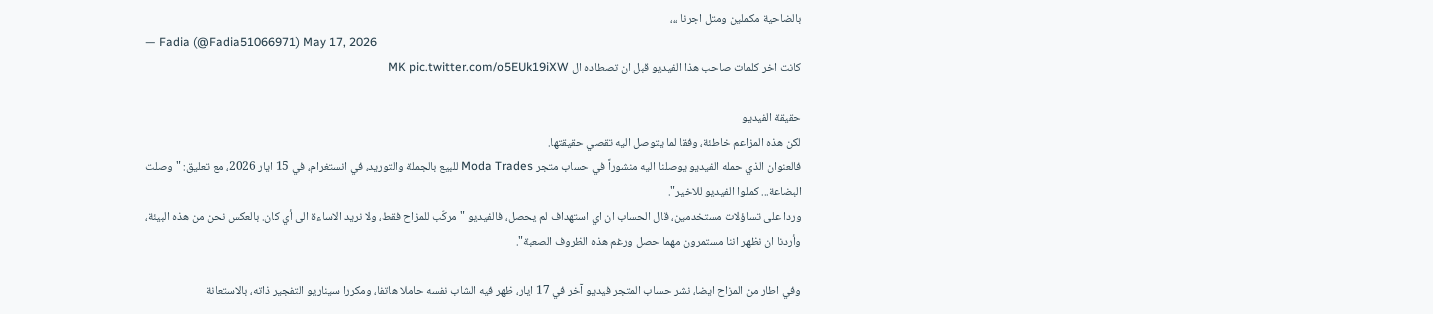بالضاحية مكملين ومتل اجرنا ،،،
— Fadia (@Fadia51066971) May 17, 2026
كانت اخر كلمات صاحب هذا الفيديو قبل ان تصطاده ال MK pic.twitter.com/o5EUk19iXW

حقيقة الفيديو
لكن هذه المزاعم خاطئة، وفقا لما يتوصل اليه تقصي حقيقتها.
فالعنوان الذي حمله الفيديو يوصلنا اليه منشوراً في حساب متجر Moda Trades للبيع بالجملة والتوريد، في انستغرام، في 15 ايار 2026، مع تعليق: "وصلت البضاعة... كملوا الفيديو للاخير".
وردا على تساؤلات مستخدمين، قال الحساب ان اي استهداف لم يحصل، فالفيديو "مركّب للمزاح فقط، ولا نريد الاساءة الى أي كان. بالعكس نحن من هذه البيئة، وأردنا ان نظهر اننا مستمرون مهما حصل ورغم هذه الظروف الصعبة".

وفي اطار من المزاح ايضا، نشر حساب المتجر فيديو آخر في 17 ايار، ظهر فيه الشاب نفسه حاملا هاتفا، ومكررا سيناريو التفجير ذاته، بالاستعانة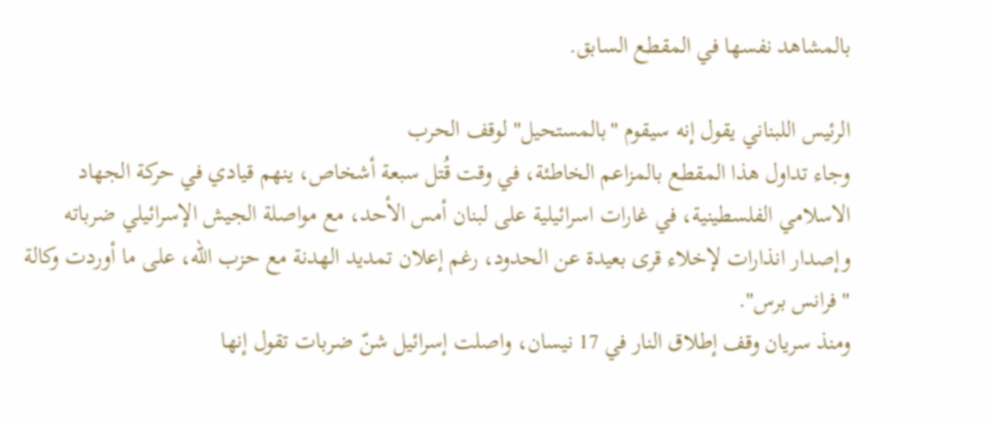بالمشاهد نفسها في المقطع السابق.

الرئيس اللبناني يقول إنه سيقوم "بالمستحيل" لوقف الحرب
وجاء تداول هذا المقطع بالمزاعم الخاطئة، في وقت قُتل سبعة أشخاص، ينهم قيادي في حركة الجهاد الاسلامي الفلسطينية، في غارات اسرائيلية على لبنان أمس الأحد، مع مواصلة الجيش الإسرائيلي ضرباته وإصدار انذارات لإخلاء قرى بعيدة عن الحدود، رغم إعلان تمديد الهدنة مع حزب الله، على ما أوردت وكالة "فرانس برس".
ومنذ سريان وقف إطلاق النار في 17 نيسان، واصلت إسرائيل شنّ ضربات تقول إنها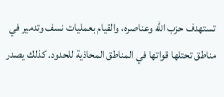تستهدف حزب الله وعناصره، والقيام بعمليات نسف وتدمير في مناطق تحتلها قواتها في المناطق المحاذية للحدود. كذلك يصدر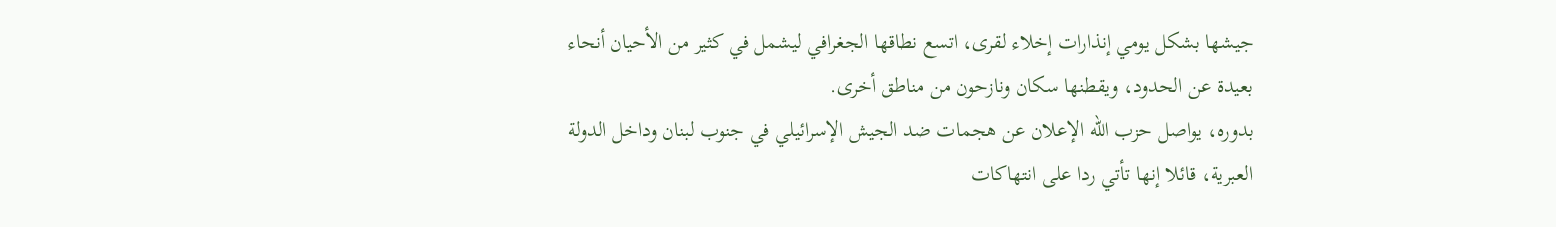جيشها بشكل يومي إنذارات إخلاء لقرى، اتسع نطاقها الجغرافي ليشمل في كثير من الأحيان أنحاء بعيدة عن الحدود، ويقطنها سكان ونازحون من مناطق أخرى.
بدوره، يواصل حزب الله الإعلان عن هجمات ضد الجيش الإسرائيلي في جنوب لبنان وداخل الدولة العبرية، قائلا إنها تأتي ردا على انتهاكات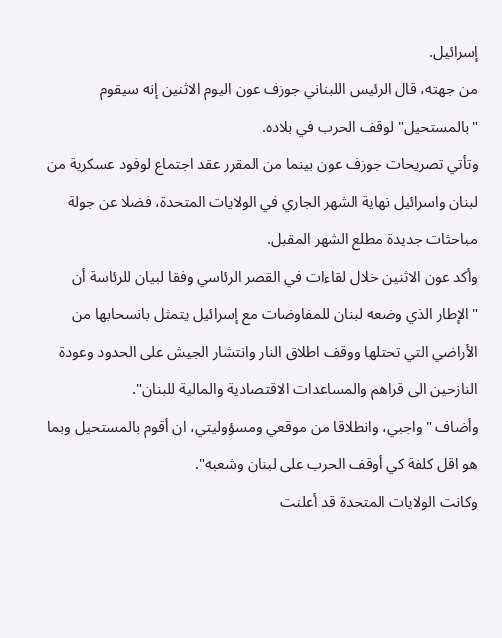إسرائيل.
من جهته، قال الرئيس اللبناني جوزف عون اليوم الاثنين إنه سيقوم "بالمستحيل" لوقف الحرب في بلاده.
وتأتي تصريحات جوزف عون بينما من المقرر عقد اجتماع لوفود عسكرية من لبنان واسرائيل نهاية الشهر الجاري في الولايات المتحدة، فضلا عن جولة مباحثات جديدة مطلع الشهر المقبل.
وأكد عون الاثنين خلال لقاءات في القصر الرئاسي وفقا لبيان للرئاسة أن "الإطار الذي وضعه لبنان للمفاوضات مع إسرائيل يتمثل بانسحابها من الأراضي التي تحتلها ووقف اطلاق النار وانتشار الجيش على الحدود وعودة النازحين الى قراهم والمساعدات الاقتصادية والمالية للبنان".
وأضاف "واجبي، وانطلاقا من موقعي ومسؤوليتي، ان أقوم بالمستحيل وبما هو اقل كلفة كي أوقف الحرب على لبنان وشعبه".
وكانت الولايات المتحدة قد أعلنت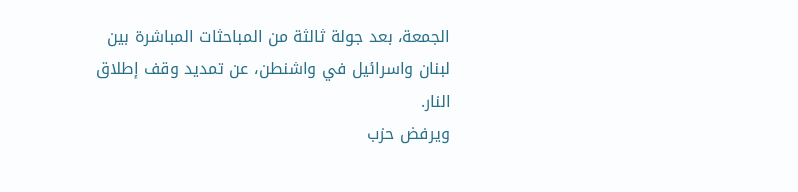الجمعة، بعد جولة ثالثة من المباحثات المباشرة بين لبنان واسرائيل في واشنطن، عن تمديد وقف إطلاق النار.
ويرفض حزب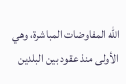الله المفاوضات المباشرة، وهي الأولى منذ عقود بين البلدين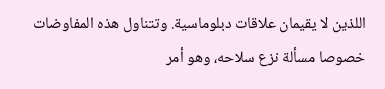اللذين لا يقيمان علاقات دبلوماسية. وتتناول هذه المفاوضات خصوصا مسألة نزع سلاحه، وهو أمر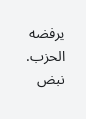يرفضه الحزب.
نبض